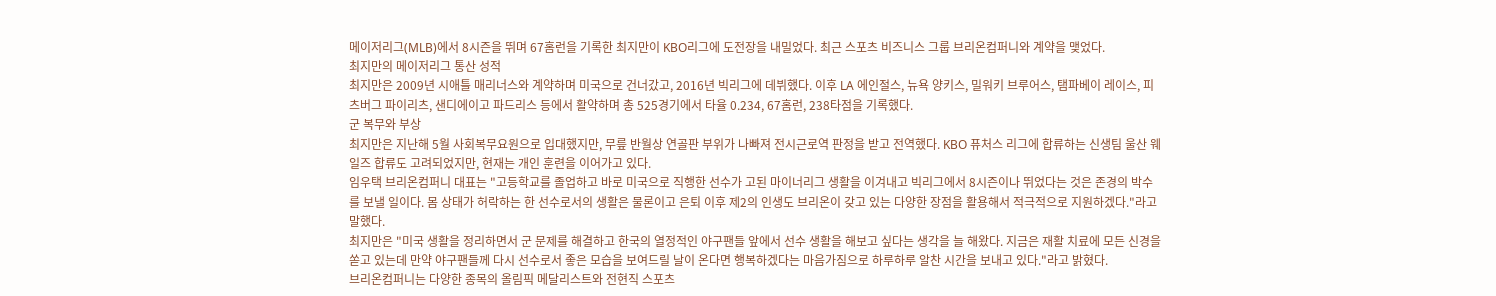메이저리그(MLB)에서 8시즌을 뛰며 67홈런을 기록한 최지만이 KBO리그에 도전장을 내밀었다. 최근 스포츠 비즈니스 그룹 브리온컴퍼니와 계약을 맺었다.
최지만의 메이저리그 통산 성적
최지만은 2009년 시애틀 매리너스와 계약하며 미국으로 건너갔고, 2016년 빅리그에 데뷔했다. 이후 LA 에인절스, 뉴욕 양키스, 밀워키 브루어스, 탬파베이 레이스, 피츠버그 파이리츠, 샌디에이고 파드리스 등에서 활약하며 총 525경기에서 타율 0.234, 67홈런, 238타점을 기록했다.
군 복무와 부상
최지만은 지난해 5월 사회복무요원으로 입대했지만, 무릎 반월상 연골판 부위가 나빠져 전시근로역 판정을 받고 전역했다. KBO 퓨처스 리그에 합류하는 신생팀 울산 웨일즈 합류도 고려되었지만, 현재는 개인 훈련을 이어가고 있다.
임우택 브리온컴퍼니 대표는 "고등학교를 졸업하고 바로 미국으로 직행한 선수가 고된 마이너리그 생활을 이겨내고 빅리그에서 8시즌이나 뛰었다는 것은 존경의 박수를 보낼 일이다. 몸 상태가 허락하는 한 선수로서의 생활은 물론이고 은퇴 이후 제2의 인생도 브리온이 갖고 있는 다양한 장점을 활용해서 적극적으로 지원하겠다."라고 말했다.
최지만은 "미국 생활을 정리하면서 군 문제를 해결하고 한국의 열정적인 야구팬들 앞에서 선수 생활을 해보고 싶다는 생각을 늘 해왔다. 지금은 재활 치료에 모든 신경을 쏟고 있는데 만약 야구팬들께 다시 선수로서 좋은 모습을 보여드릴 날이 온다면 행복하겠다는 마음가짐으로 하루하루 알찬 시간을 보내고 있다."라고 밝혔다.
브리온컴퍼니는 다양한 종목의 올림픽 메달리스트와 전현직 스포츠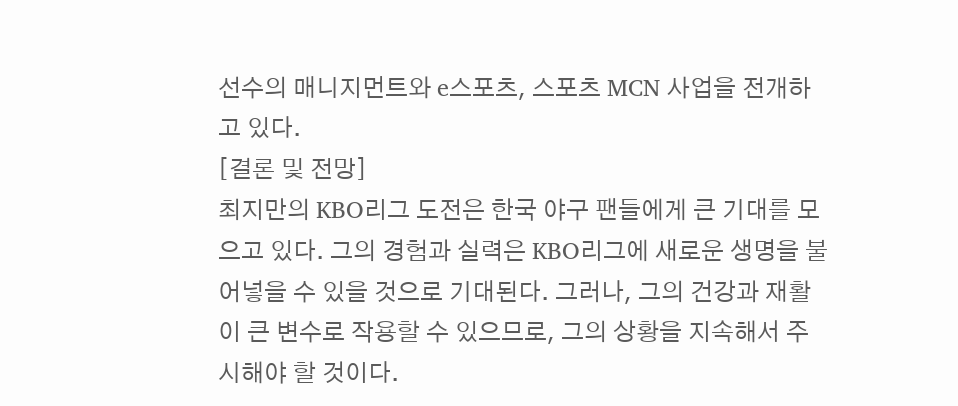선수의 매니지먼트와 e스포츠, 스포츠 MCN 사업을 전개하고 있다.
[결론 및 전망]
최지만의 KBO리그 도전은 한국 야구 팬들에게 큰 기대를 모으고 있다. 그의 경험과 실력은 KBO리그에 새로운 생명을 불어넣을 수 있을 것으로 기대된다. 그러나, 그의 건강과 재활이 큰 변수로 작용할 수 있으므로, 그의 상황을 지속해서 주시해야 할 것이다.